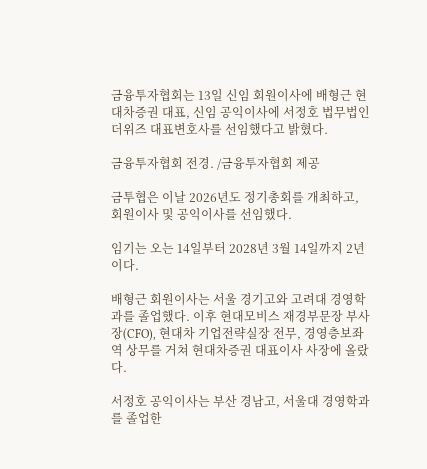금융투자협회는 13일 신임 회원이사에 배형근 현대차증권 대표, 신임 공익이사에 서정호 법무법인 더위즈 대표변호사를 선임했다고 밝혔다.

금융투자협회 전경. /금융투자협회 제공

금투협은 이날 2026년도 정기총회를 개최하고, 회원이사 및 공익이사를 선임했다.

임기는 오는 14일부터 2028년 3월 14일까지 2년이다.

배형근 회원이사는 서울 경기고와 고려대 경영학과를 졸업했다. 이후 현대모비스 재경부문장 부사장(CFO), 현대차 기업전략실장 전무, 경영층보좌역 상무를 거쳐 현대차증권 대표이사 사장에 올랐다.

서정호 공익이사는 부산 경남고, 서울대 경영학과를 졸업한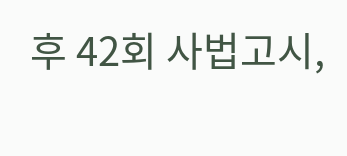후 42회 사법고시,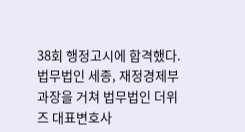38회 행정고시에 합격했다. 법무법인 세종, 재정경제부 과장을 거쳐 법무법인 더위즈 대표변호사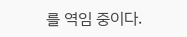를 역임 중이다.